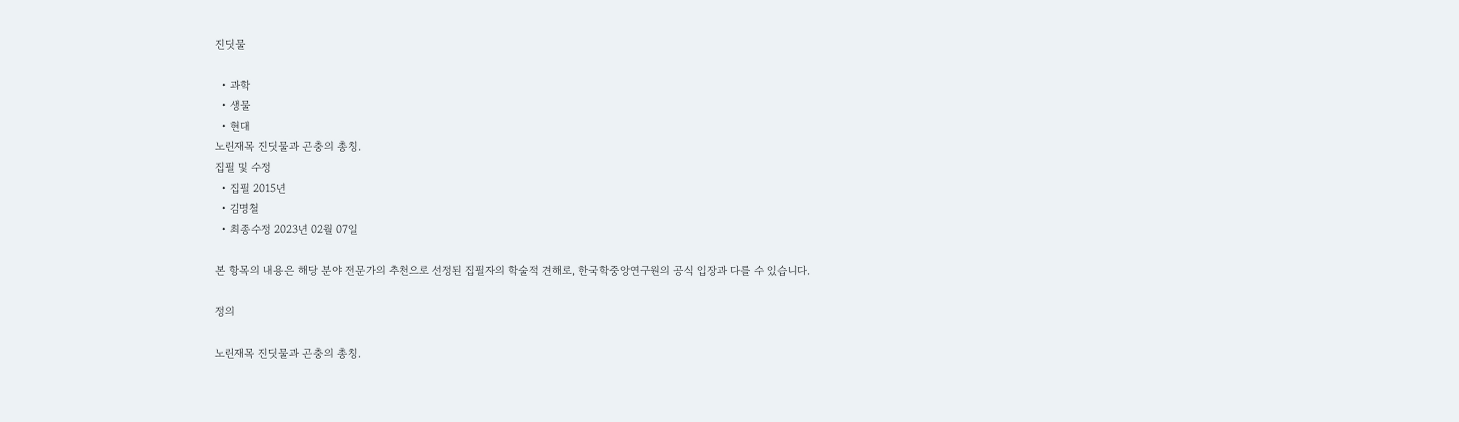진딧물

  • 과학
  • 생물
  • 현대
노린재목 진딧물과 곤충의 총칭.
집필 및 수정
  • 집필 2015년
  • 김명철
  • 최종수정 2023년 02월 07일

본 항목의 내용은 해당 분야 전문가의 추천으로 선정된 집필자의 학술적 견해로, 한국학중앙연구원의 공식 입장과 다를 수 있습니다.

정의

노린재목 진딧물과 곤충의 총칭.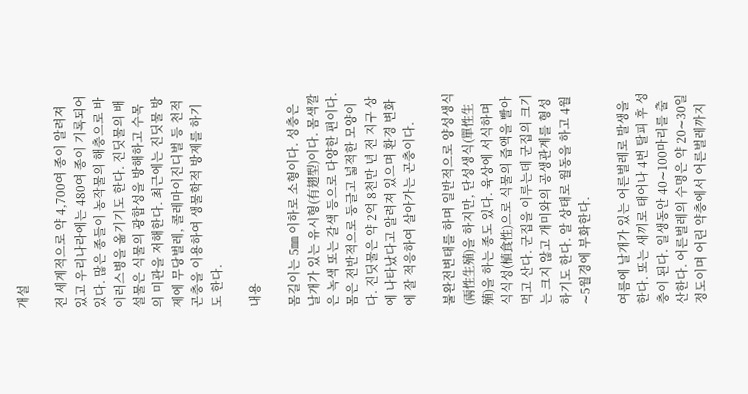개설

전 세계적으로 약 4,700여 종이 알려져 있고 우리나라에는 480여 종이 기록되어 있다. 많은 종들이 농작물의 해충으로 바이러스병을 옮기기도 한다. 진딧물의 배설물은 식물의 광합성을 방해하고 수목의 미관을 저해한다. 최근에는 진딧물 방제에 무당벌레, 콜레마이진디벌 등 천적곤충을 이용하여 생물학적 방제를 하기도 한다.

내용

몸길이는 5㎜ 이하로 소형이다. 성충은 날개가 있는 유시형(有翅型)이다. 몸색깔은 녹색 또는 갈색 등으로 다양한 편이다. 몸은 전반적으로 둥글고 넓적한 모양이다. 진딧물은 약 2억 8천만 년 전 지구 상에 나타났다고 알려져 있으며 환경 변화에 잘 적응하여 살아가는 곤충이다.

불완전변태를 하며 일반적으로 양성생식(兩性生殖)을 하지만, 단성생식(單性生殖)을 하는 종도 있다. 육상에 서식하며 식식성(植食性)으로 식물의 즙액을 빨아 먹고 산다. 군집을 이루는데 군집의 크기는 크지 않고 개미와의 공생관계를 형성하기도 한다. 알 상태로 월동을 하고 4월∼5월경에 부화한다.

여름에 날개가 있는 어른벌레로 발생을 한다. 또는 새끼로 태어나 4번 탈피 후 성충이 된다. 일생동안 40∼100마리를 출산한다. 어른벌레의 수명은 약 20∼30일 정도이며 어린 약충에서 어른벌레까지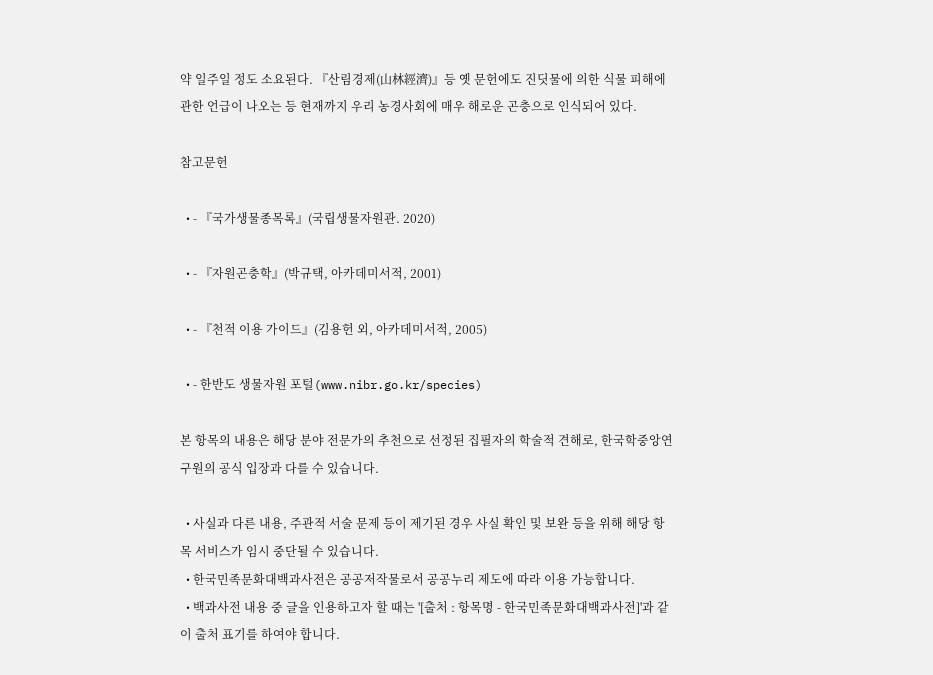약 일주일 정도 소요된다. 『산림경제(山林經濟)』등 옛 문헌에도 진딧물에 의한 식물 피해에 관한 언급이 나오는 등 현재까지 우리 농경사회에 매우 해로운 곤충으로 인식되어 있다.

참고문헌

  • - 『국가생물종목록』(국립생물자원관. 2020)

  • - 『자원곤충학』(박규택, 아카데미서적, 2001)

  • - 『천적 이용 가이드』(김용헌 외, 아카데미서적, 2005)

  • - 한반도 생물자원 포털(www.nibr.go.kr/species)

본 항목의 내용은 해당 분야 전문가의 추천으로 선정된 집필자의 학술적 견해로, 한국학중앙연구원의 공식 입장과 다를 수 있습니다.

  • 사실과 다른 내용, 주관적 서술 문제 등이 제기된 경우 사실 확인 및 보완 등을 위해 해당 항목 서비스가 임시 중단될 수 있습니다.
  • 한국민족문화대백과사전은 공공저작물로서 공공누리 제도에 따라 이용 가능합니다.
  • 백과사전 내용 중 글을 인용하고자 할 때는 '[출처 : 항목명 - 한국민족문화대백과사전]'과 같이 출처 표기를 하여야 합니다.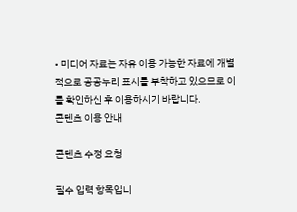• 미디어 자료는 자유 이용 가능한 자료에 개별적으로 공공누리 표시를 부착하고 있으므로 이를 확인하신 후 이용하시기 바랍니다.
콘텐츠 이용 안내

콘텐츠 수정 요청

필수 입력 항목입니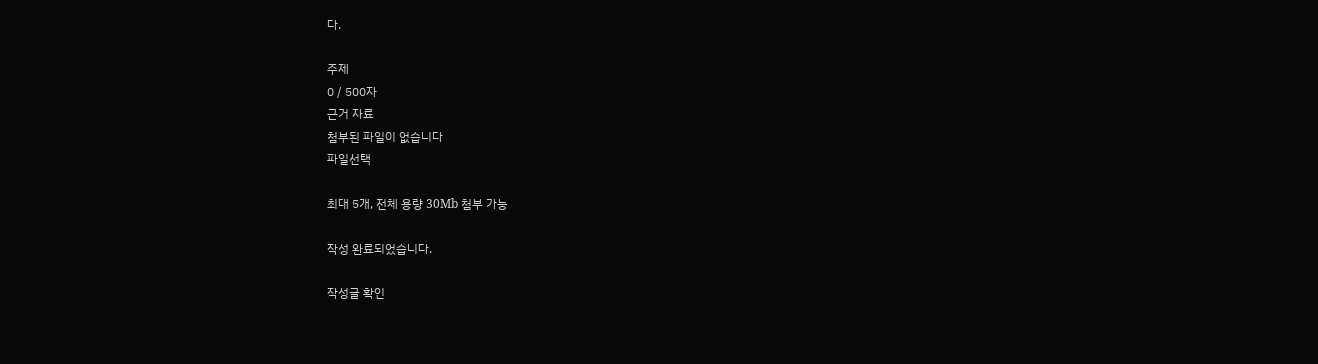다.

주제
0 / 500자
근거 자료
첨부된 파일이 없습니다
파일선택

최대 5개, 전체 용량 30Mb 첨부 가능

작성 완료되었습니다.

작성글 확인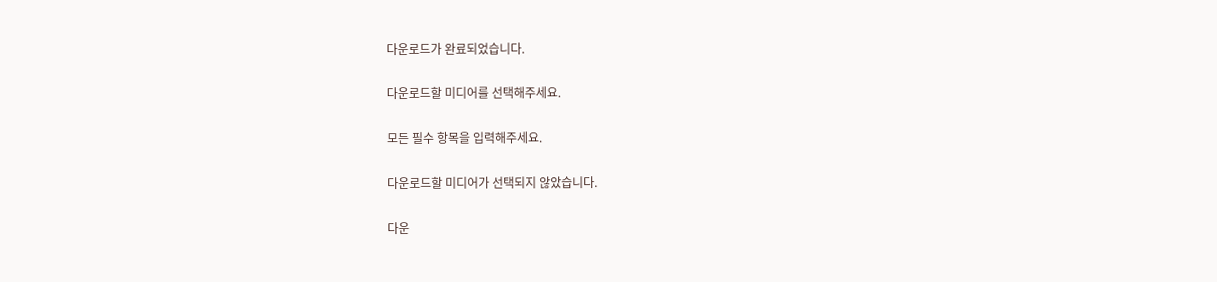다운로드가 완료되었습니다.

다운로드할 미디어를 선택해주세요.

모든 필수 항목을 입력해주세요.

다운로드할 미디어가 선택되지 않았습니다.

다운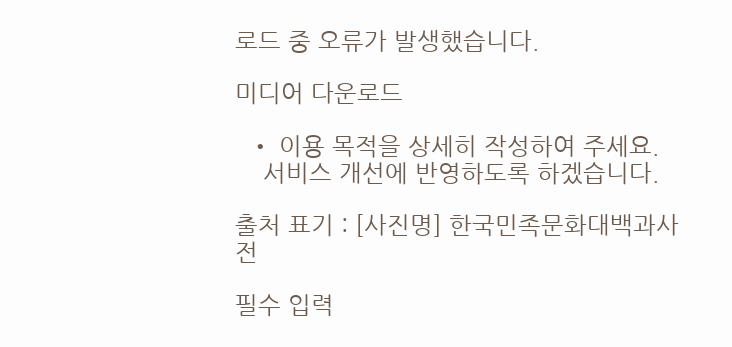로드 중 오류가 발생했습니다.

미디어 다운로드

  • 이용 목적을 상세히 작성하여 주세요.
    서비스 개선에 반영하도록 하겠습니다.

출처 표기 : [사진명] 한국민족문화대백과사전

필수 입력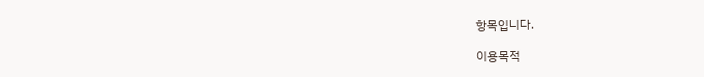항목입니다.

이용목적